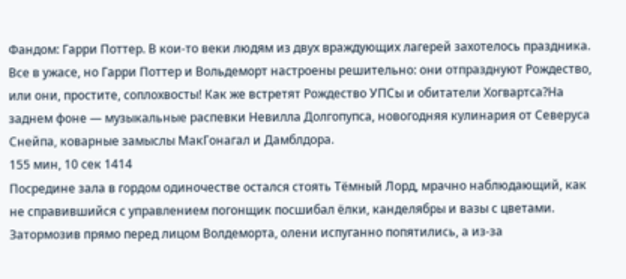Фандом: Гарри Поттер. В кои-то веки людям из двух враждующих лагерей захотелось праздника. Все в ужасе, но Гарри Поттер и Вольдеморт настроены решительно: они отпразднуют Рождество, или они, простите, соплохвосты! Как же встретят Рождество УПСы и обитатели Хогвартса?На заднем фоне — музыкальные распевки Невилла Долгопупса, новогодняя кулинария от Северуса Снейпа, коварные замыслы МакГонагал и Дамблдора.
155 мин, 10 сек 1414
Посредине зала в гордом одиночестве остался стоять Тёмный Лорд, мрачно наблюдающий, как не справившийся с управлением погонщик посшибал ёлки, канделябры и вазы с цветами. Затормозив прямо перед лицом Волдеморта, олени испуганно попятились, а из-за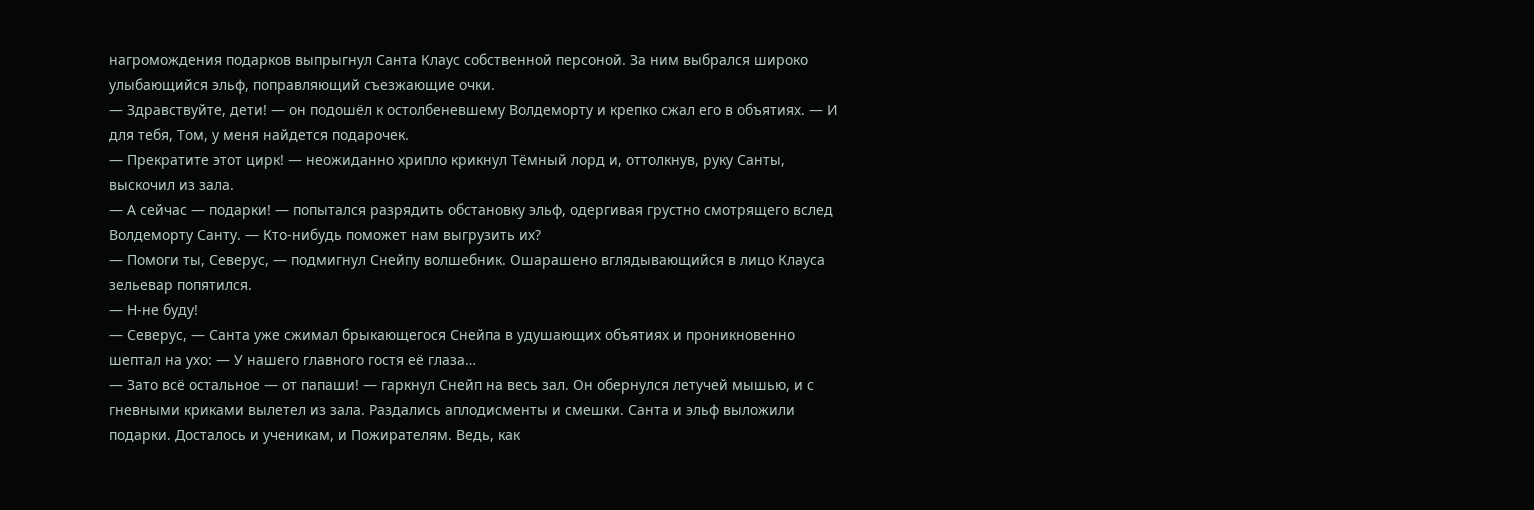нагромождения подарков выпрыгнул Санта Клаус собственной персоной. За ним выбрался широко улыбающийся эльф, поправляющий съезжающие очки.
— Здравствуйте, дети! — он подошёл к остолбеневшему Волдеморту и крепко сжал его в объятиях. — И для тебя, Том, у меня найдется подарочек.
— Прекратите этот цирк! — неожиданно хрипло крикнул Тёмный лорд и, оттолкнув, руку Санты, выскочил из зала.
— А сейчас — подарки! — попытался разрядить обстановку эльф, одергивая грустно смотрящего вслед Волдеморту Санту. — Кто-нибудь поможет нам выгрузить их?
— Помоги ты, Северус, — подмигнул Снейпу волшебник. Ошарашено вглядывающийся в лицо Клауса зельевар попятился.
— Н-не буду!
— Северус, — Санта уже сжимал брыкающегося Снейпа в удушающих объятиях и проникновенно шептал на ухо: — У нашего главного гостя её глаза…
— Зато всё остальное — от папаши! — гаркнул Снейп на весь зал. Он обернулся летучей мышью, и с гневными криками вылетел из зала. Раздались аплодисменты и смешки. Санта и эльф выложили подарки. Досталось и ученикам, и Пожирателям. Ведь, как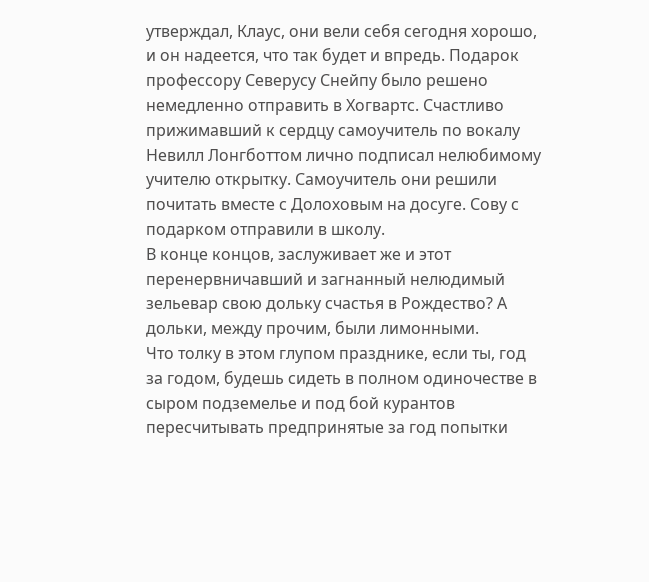утверждал, Клаус, они вели себя сегодня хорошо, и он надеется, что так будет и впредь. Подарок профессору Северусу Снейпу было решено немедленно отправить в Хогвартс. Счастливо прижимавший к сердцу самоучитель по вокалу Невилл Лонгботтом лично подписал нелюбимому учителю открытку. Самоучитель они решили почитать вместе с Долоховым на досуге. Сову с подарком отправили в школу.
В конце концов, заслуживает же и этот перенервничавший и загнанный нелюдимый зельевар свою дольку счастья в Рождество? А дольки, между прочим, были лимонными.
Что толку в этом глупом празднике, если ты, год за годом, будешь сидеть в полном одиночестве в сыром подземелье и под бой курантов пересчитывать предпринятые за год попытки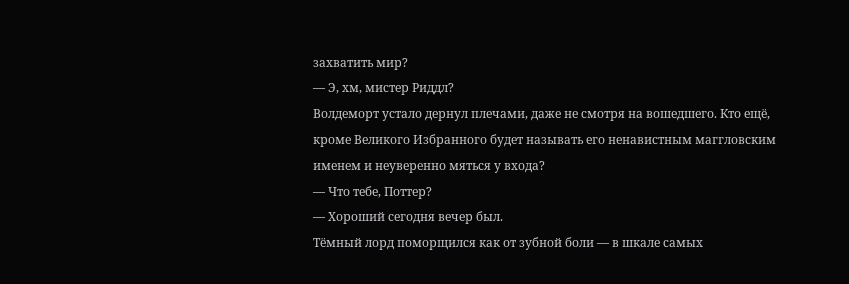захватить мир?
— Э, хм, мистер Риддл?
Волдеморт устало дернул плечами, даже не смотря на вошедшего. Кто ещё, кроме Великого Избранного будет называть его ненавистным маггловским именем и неуверенно мяться у входа?
— Что тебе, Поттер?
— Хороший сегодня вечер был.
Тёмный лорд поморщился как от зубной боли — в шкале самых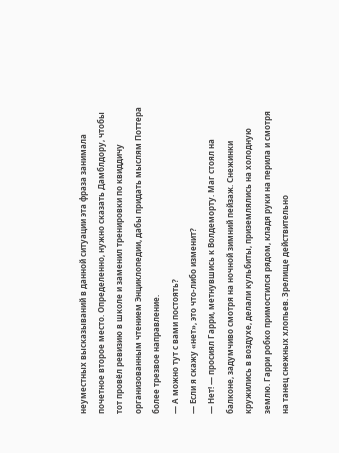неуместных высказываний в данной ситуации эта фраза занимала почетное второе место. Определенно, нужно сказать Дамблдору, чтобы тот провёл ревизию в школе и заменил тренировки по квиддичу организованным чтением Энциклопедии, дабы придать мыслям Поттера более трезвое направление.
— А можно тут с вами постоять?
— Если я скажу «нет», это что-либо изменит?
— Нет! — просиял Гарри, метнувшись к Волдеморту. Маг стоял на балконе, задумчиво смотря на ночной зимний пейзаж. Снежинки кружились в воздухе, делали кульбиты, приземлялись на холодную землю. Гарри робко примостился рядом, кладя руки на перила и смотря на танец снежных хлопьев. Зрелище действительно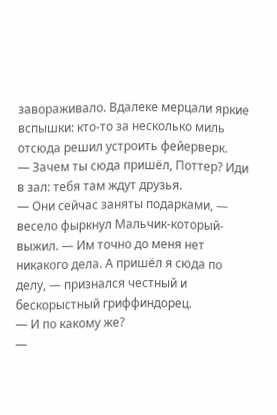завораживало. Вдалеке мерцали яркие вспышки: кто-то за несколько миль отсюда решил устроить фейерверк.
— Зачем ты сюда пришёл, Поттер? Иди в зал: тебя там ждут друзья.
— Они сейчас заняты подарками, — весело фыркнул Мальчик-который-выжил. — Им точно до меня нет никакого дела. А пришёл я сюда по делу, — признался честный и бескорыстный гриффиндорец.
— И по какому же?
—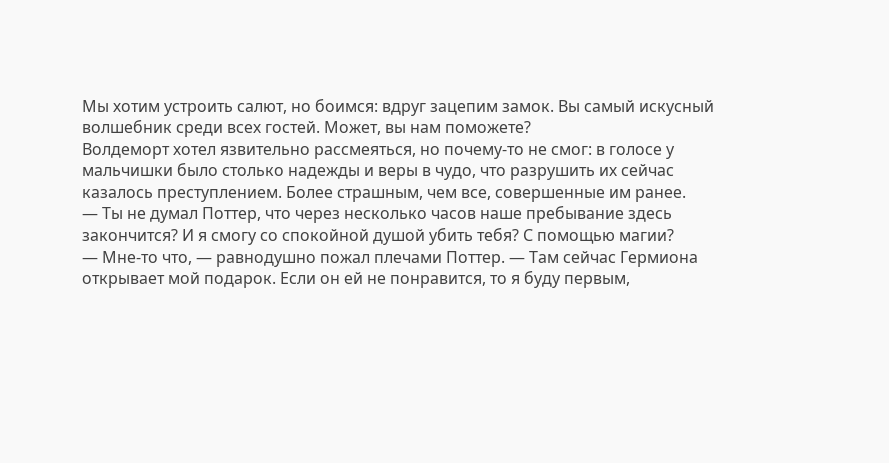Мы хотим устроить салют, но боимся: вдруг зацепим замок. Вы самый искусный волшебник среди всех гостей. Может, вы нам поможете?
Волдеморт хотел язвительно рассмеяться, но почему-то не смог: в голосе у мальчишки было столько надежды и веры в чудо, что разрушить их сейчас казалось преступлением. Более страшным, чем все, совершенные им ранее.
— Ты не думал Поттер, что через несколько часов наше пребывание здесь закончится? И я смогу со спокойной душой убить тебя? С помощью магии?
— Мне-то что, — равнодушно пожал плечами Поттер. — Там сейчас Гермиона открывает мой подарок. Если он ей не понравится, то я буду первым,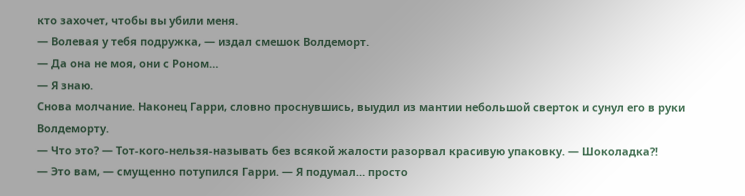кто захочет, чтобы вы убили меня.
— Волевая у тебя подружка, — издал смешок Волдеморт.
— Да она не моя, они с Роном…
— Я знаю.
Снова молчание. Наконец Гарри, словно проснувшись, выудил из мантии небольшой сверток и сунул его в руки Волдеморту.
— Что это? — Тот-кого-нельзя-называть без всякой жалости разорвал красивую упаковку. — Шоколадка?!
— Это вам, — смущенно потупился Гарри. — Я подумал… просто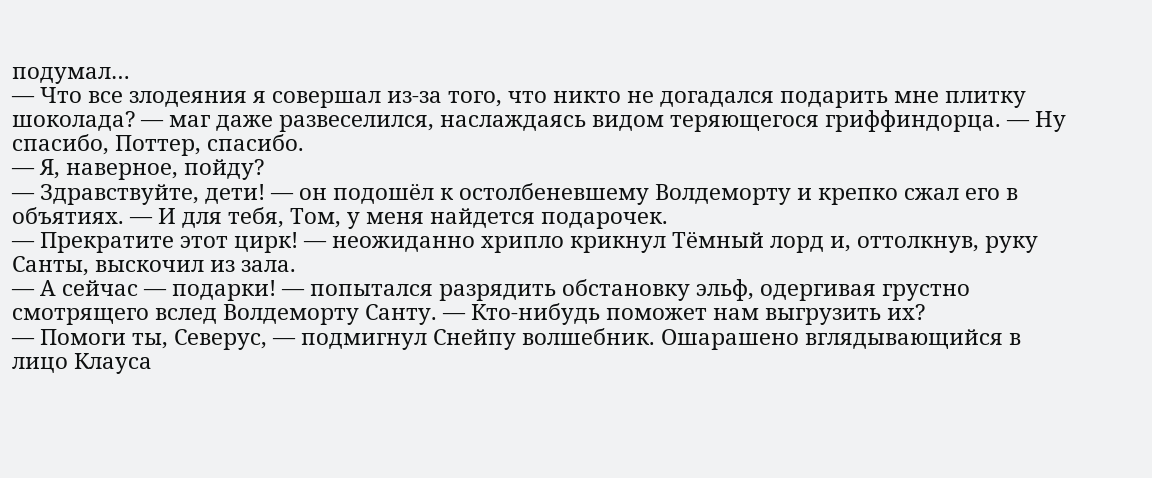подумал…
— Что все злодеяния я совершал из-за того, что никто не догадался подарить мне плитку шоколада? — маг даже развеселился, наслаждаясь видом теряющегося гриффиндорца. — Ну спасибо, Поттер, спасибо.
— Я, наверное, пойду?
— Здравствуйте, дети! — он подошёл к остолбеневшему Волдеморту и крепко сжал его в объятиях. — И для тебя, Том, у меня найдется подарочек.
— Прекратите этот цирк! — неожиданно хрипло крикнул Тёмный лорд и, оттолкнув, руку Санты, выскочил из зала.
— А сейчас — подарки! — попытался разрядить обстановку эльф, одергивая грустно смотрящего вслед Волдеморту Санту. — Кто-нибудь поможет нам выгрузить их?
— Помоги ты, Северус, — подмигнул Снейпу волшебник. Ошарашено вглядывающийся в лицо Клауса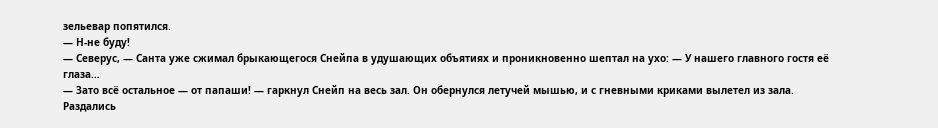зельевар попятился.
— Н-не буду!
— Северус, — Санта уже сжимал брыкающегося Снейпа в удушающих объятиях и проникновенно шептал на ухо: — У нашего главного гостя её глаза…
— Зато всё остальное — от папаши! — гаркнул Снейп на весь зал. Он обернулся летучей мышью, и с гневными криками вылетел из зала. Раздались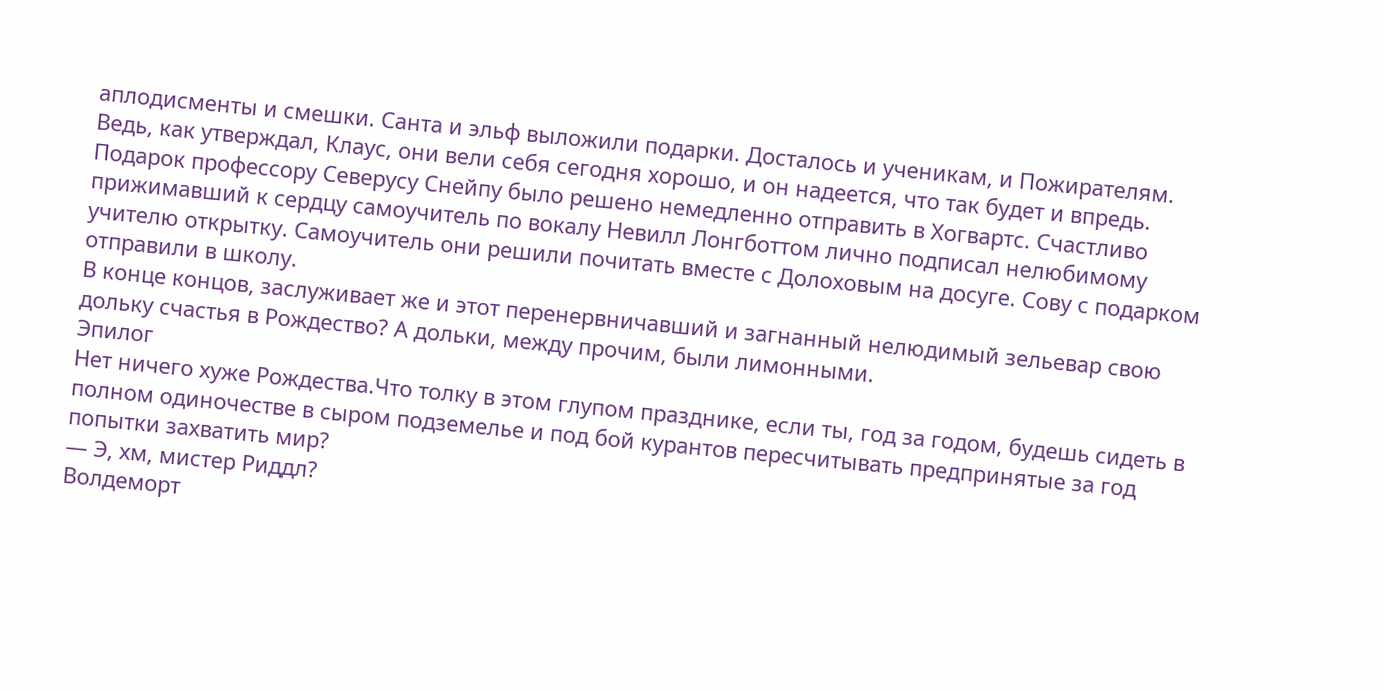аплодисменты и смешки. Санта и эльф выложили подарки. Досталось и ученикам, и Пожирателям. Ведь, как утверждал, Клаус, они вели себя сегодня хорошо, и он надеется, что так будет и впредь. Подарок профессору Северусу Снейпу было решено немедленно отправить в Хогвартс. Счастливо прижимавший к сердцу самоучитель по вокалу Невилл Лонгботтом лично подписал нелюбимому учителю открытку. Самоучитель они решили почитать вместе с Долоховым на досуге. Сову с подарком отправили в школу.
В конце концов, заслуживает же и этот перенервничавший и загнанный нелюдимый зельевар свою дольку счастья в Рождество? А дольки, между прочим, были лимонными.
Эпилог
Нет ничего хуже Рождества.Что толку в этом глупом празднике, если ты, год за годом, будешь сидеть в полном одиночестве в сыром подземелье и под бой курантов пересчитывать предпринятые за год попытки захватить мир?
— Э, хм, мистер Риддл?
Волдеморт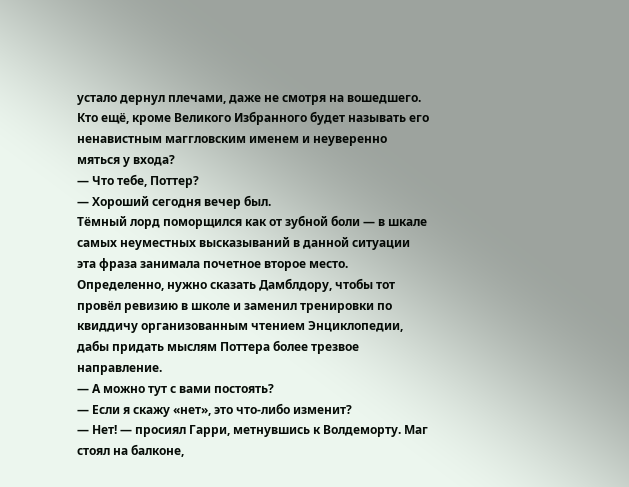устало дернул плечами, даже не смотря на вошедшего. Кто ещё, кроме Великого Избранного будет называть его ненавистным маггловским именем и неуверенно мяться у входа?
— Что тебе, Поттер?
— Хороший сегодня вечер был.
Тёмный лорд поморщился как от зубной боли — в шкале самых неуместных высказываний в данной ситуации эта фраза занимала почетное второе место. Определенно, нужно сказать Дамблдору, чтобы тот провёл ревизию в школе и заменил тренировки по квиддичу организованным чтением Энциклопедии, дабы придать мыслям Поттера более трезвое направление.
— А можно тут с вами постоять?
— Если я скажу «нет», это что-либо изменит?
— Нет! — просиял Гарри, метнувшись к Волдеморту. Маг стоял на балконе,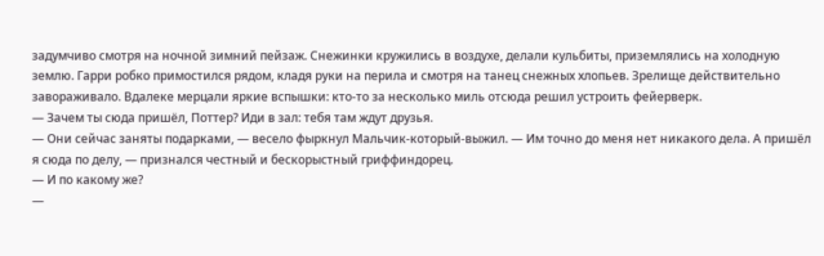задумчиво смотря на ночной зимний пейзаж. Снежинки кружились в воздухе, делали кульбиты, приземлялись на холодную землю. Гарри робко примостился рядом, кладя руки на перила и смотря на танец снежных хлопьев. Зрелище действительно завораживало. Вдалеке мерцали яркие вспышки: кто-то за несколько миль отсюда решил устроить фейерверк.
— Зачем ты сюда пришёл, Поттер? Иди в зал: тебя там ждут друзья.
— Они сейчас заняты подарками, — весело фыркнул Мальчик-который-выжил. — Им точно до меня нет никакого дела. А пришёл я сюда по делу, — признался честный и бескорыстный гриффиндорец.
— И по какому же?
—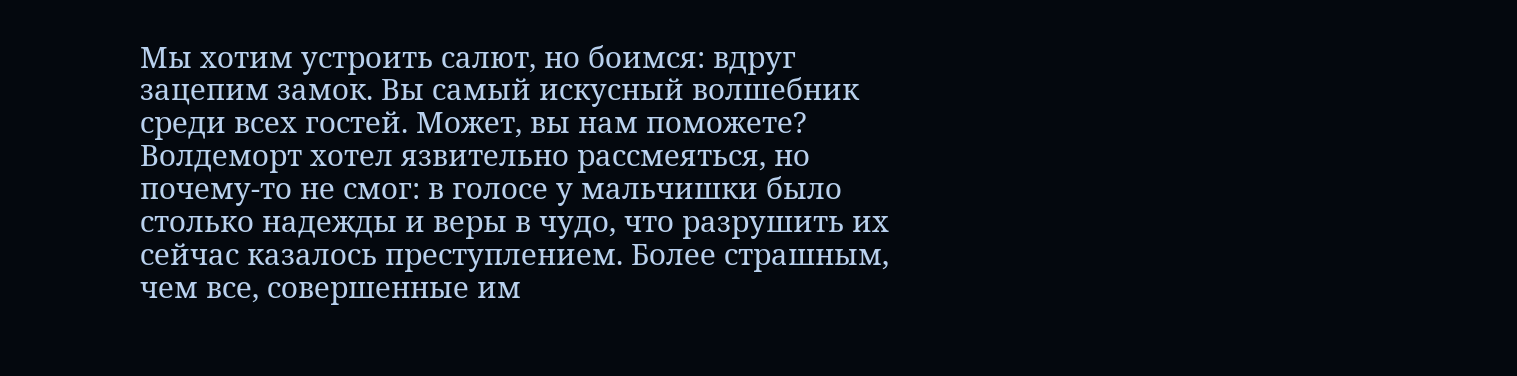Мы хотим устроить салют, но боимся: вдруг зацепим замок. Вы самый искусный волшебник среди всех гостей. Может, вы нам поможете?
Волдеморт хотел язвительно рассмеяться, но почему-то не смог: в голосе у мальчишки было столько надежды и веры в чудо, что разрушить их сейчас казалось преступлением. Более страшным, чем все, совершенные им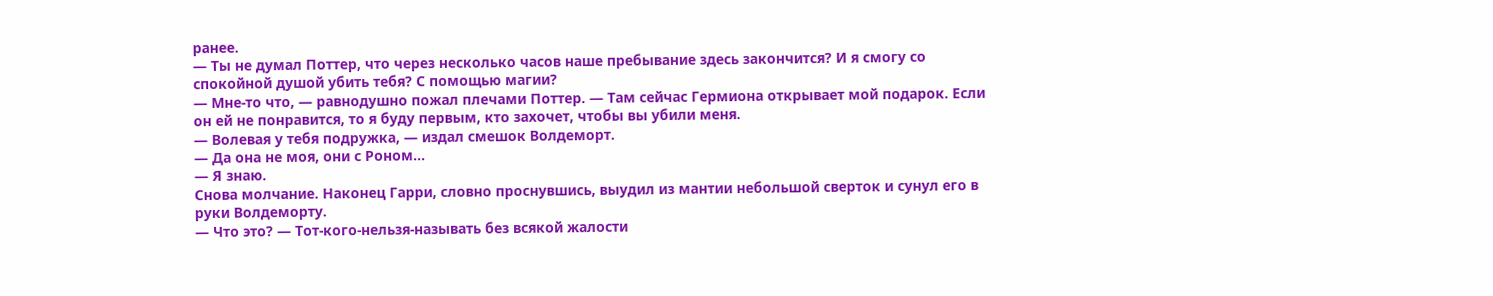ранее.
— Ты не думал Поттер, что через несколько часов наше пребывание здесь закончится? И я смогу со спокойной душой убить тебя? С помощью магии?
— Мне-то что, — равнодушно пожал плечами Поттер. — Там сейчас Гермиона открывает мой подарок. Если он ей не понравится, то я буду первым, кто захочет, чтобы вы убили меня.
— Волевая у тебя подружка, — издал смешок Волдеморт.
— Да она не моя, они с Роном…
— Я знаю.
Снова молчание. Наконец Гарри, словно проснувшись, выудил из мантии небольшой сверток и сунул его в руки Волдеморту.
— Что это? — Тот-кого-нельзя-называть без всякой жалости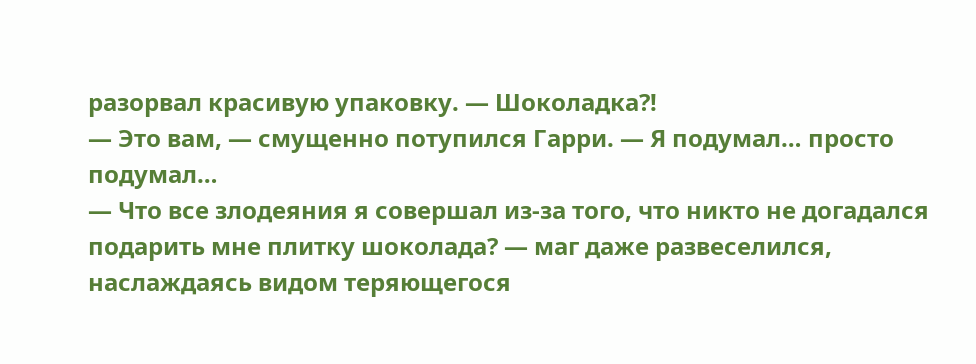разорвал красивую упаковку. — Шоколадка?!
— Это вам, — смущенно потупился Гарри. — Я подумал… просто подумал…
— Что все злодеяния я совершал из-за того, что никто не догадался подарить мне плитку шоколада? — маг даже развеселился, наслаждаясь видом теряющегося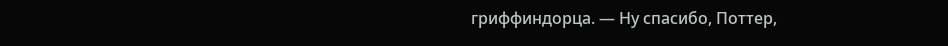гриффиндорца. — Ну спасибо, Поттер,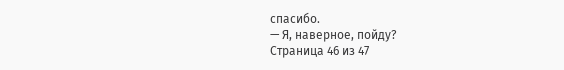спасибо.
— Я, наверное, пойду?
Страница 46 из 47